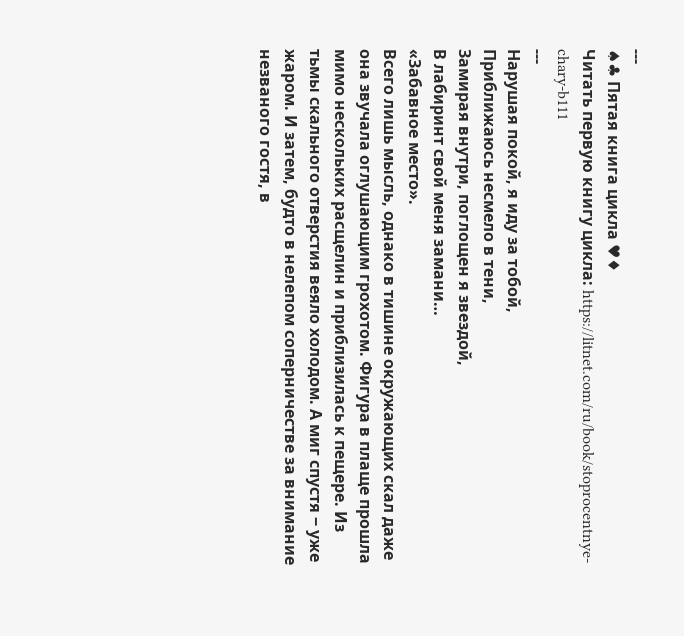---
♠♣ Пятая книга цикла ♥♦
Читать первую книгу цикла: https://litnet.com/ru/book/stoprocentnye-chary-b111
---
Нарушая покой, я иду за тобой,
Приближаюсь несмело в тени,
Замирая внутри, поглощен я звездой,
В лабиринт свой меня замани…
«Забавное место».
Всего лишь мысль, однако в тишине окружающих скал даже она звучала оглушающим грохотом. Фигура в плаще прошла мимо нескольких расщелин и приблизилась к пещере. Из тьмы скального отверстия веяло холодом. А миг спустя ‒ уже жаром. И затем, будто в нелепом соперничестве за внимание незваного гостя, в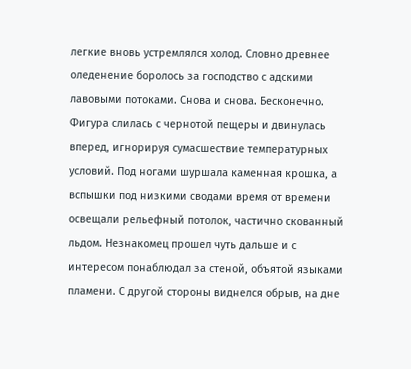легкие вновь устремлялся холод. Словно древнее оледенение боролось за господство с адскими лавовыми потоками. Снова и снова. Бесконечно.
Фигура слилась с чернотой пещеры и двинулась вперед, игнорируя сумасшествие температурных условий. Под ногами шуршала каменная крошка, а вспышки под низкими сводами время от времени освещали рельефный потолок, частично скованный льдом. Незнакомец прошел чуть дальше и с интересом понаблюдал за стеной, объятой языками пламени. С другой стороны виднелся обрыв, на дне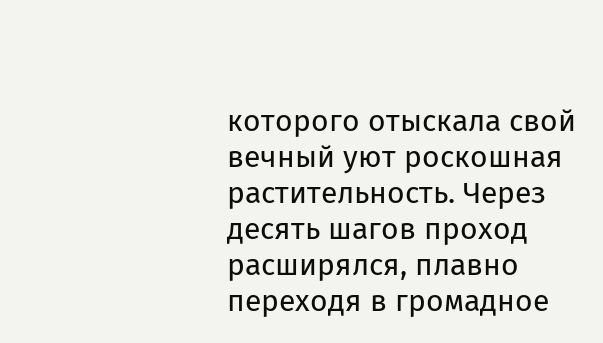которого отыскала свой вечный уют роскошная растительность. Через десять шагов проход расширялся, плавно переходя в громадное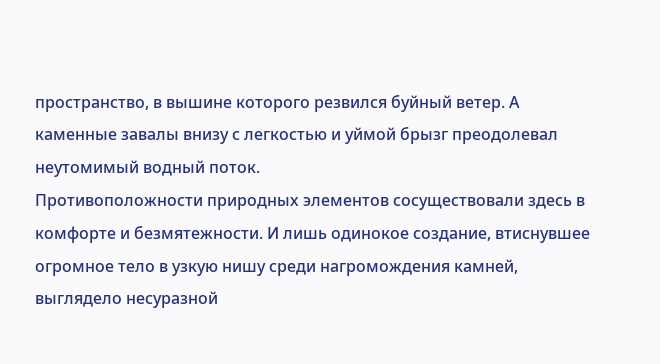пространство, в вышине которого резвился буйный ветер. А каменные завалы внизу с легкостью и уймой брызг преодолевал неутомимый водный поток.
Противоположности природных элементов сосуществовали здесь в комфорте и безмятежности. И лишь одинокое создание, втиснувшее огромное тело в узкую нишу среди нагромождения камней, выглядело несуразной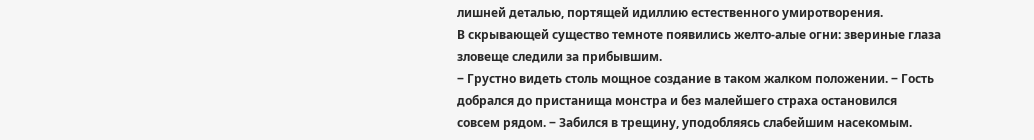лишней деталью, портящей идиллию естественного умиротворения.
В скрывающей существо темноте появились желто-алые огни: звериные глаза зловеще следили за прибывшим.
‒ Грустно видеть столь мощное создание в таком жалком положении. ‒ Гость добрался до пристанища монстра и без малейшего страха остановился совсем рядом. ‒ Забился в трещину, уподобляясь слабейшим насекомым.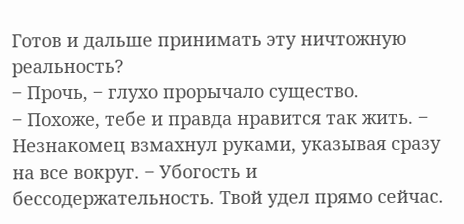Готов и дальше принимать эту ничтожную реальность?
‒ Прочь, ‒ глухо прорычало существо.
‒ Похоже, тебе и правда нравится так жить. ‒ Незнакомец взмахнул руками, указывая сразу на все вокруг. ‒ Убогость и бессодержательность. Твой удел прямо сейчас.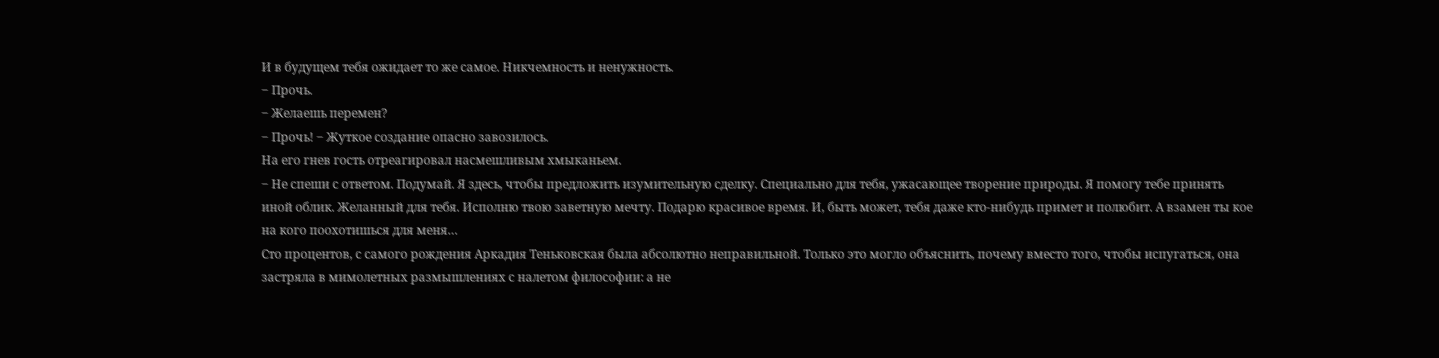И в будущем тебя ожидает то же самое. Никчемность и ненужность.
‒ Прочь.
‒ Желаешь перемен?
‒ Прочь! ‒ Жуткое создание опасно завозилось.
На его гнев гость отреагировал насмешливым хмыканьем.
‒ Не спеши с ответом. Подумай. Я здесь, чтобы предложить изумительную сделку. Специально для тебя, ужасающее творение природы. Я помогу тебе принять иной облик. Желанный для тебя. Исполню твою заветную мечту. Подарю красивое время. И, быть может, тебя даже кто-нибудь примет и полюбит. А взамен ты кое на кого поохотишься для меня…
Сто процентов, с самого рождения Аркадия Теньковская была абсолютно неправильной. Только это могло объяснить, почему вместо того, чтобы испугаться, она застряла в мимолетных размышлениях с налетом философии: а не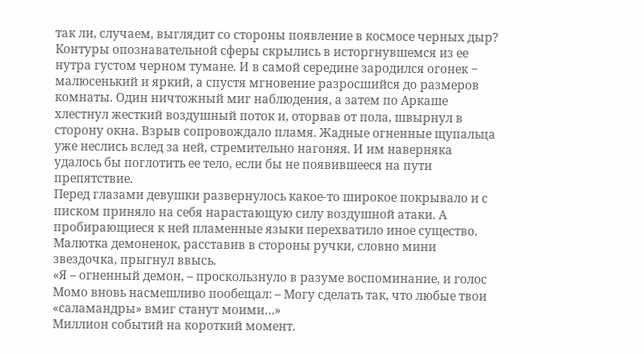так ли, случаем, выглядит со стороны появление в космосе черных дыр?
Контуры опознавательной сферы скрылись в исторгнувшемся из ее нутра густом черном тумане. И в самой середине зародился огонек ‒ малюсенький и яркий, а спустя мгновение разросшийся до размеров комнаты. Один ничтожный миг наблюдения, а затем по Аркаше хлестнул жесткий воздушный поток и, оторвав от пола, швырнул в сторону окна. Взрыв сопровождало пламя. Жадные огненные щупальца уже неслись вслед за ней, стремительно нагоняя. И им наверняка удалось бы поглотить ее тело, если бы не появившееся на пути препятствие.
Перед глазами девушки развернулось какое-то широкое покрывало и с писком приняло на себя нарастающую силу воздушной атаки. А пробирающиеся к ней пламенные языки перехватило иное существо. Малютка демоненок, расставив в стороны ручки, словно мини звездочка, прыгнул ввысь.
«Я – огненный демон, – проскользнуло в разуме воспоминание, и голос Момо вновь насмешливо пообещал: – Могу сделать так, что любые твои «саламандры» вмиг станут моими…»
Миллион событий на короткий момент.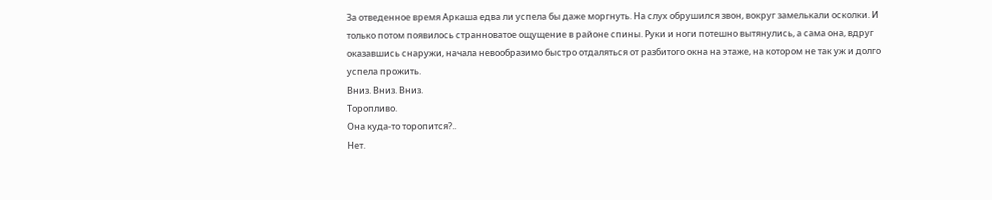За отведенное время Аркаша едва ли успела бы даже моргнуть. На слух обрушился звон, вокруг замелькали осколки. И только потом появилось странноватое ощущение в районе спины. Руки и ноги потешно вытянулись, а сама она, вдруг оказавшись снаружи, начала невообразимо быстро отдаляться от разбитого окна на этаже, на котором не так уж и долго успела прожить.
Вниз. Вниз. Вниз.
Торопливо.
Она куда-то торопится?..
Нет.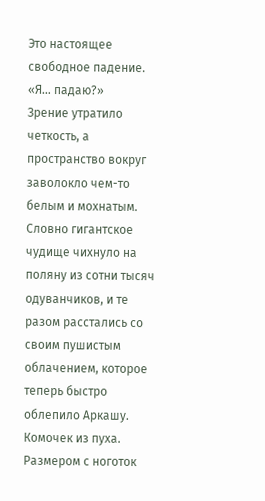Это настоящее свободное падение.
«Я… падаю?»
Зрение утратило четкость, а пространство вокруг заволокло чем-то белым и мохнатым. Словно гигантское чудище чихнуло на поляну из сотни тысяч одуванчиков, и те разом расстались со своим пушистым облачением, которое теперь быстро облепило Аркашу.
Комочек из пуха. Размером с ноготок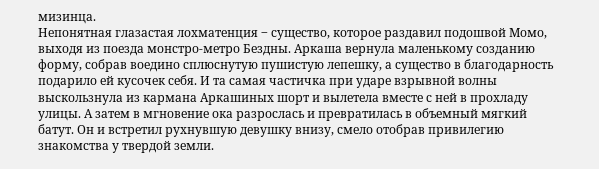мизинца.
Непонятная глазастая лохматенция ‒ существо, которое раздавил подошвой Момо, выходя из поезда монстро-метро Бездны. Аркаша вернула маленькому созданию форму, собрав воедино сплюснутую пушистую лепешку, а существо в благодарность подарило ей кусочек себя. И та самая частичка при ударе взрывной волны выскользнула из кармана Аркашиных шорт и вылетела вместе с ней в прохладу улицы. А затем в мгновение ока разрослась и превратилась в объемный мягкий батут. Он и встретил рухнувшую девушку внизу, смело отобрав привилегию знакомства у твердой земли.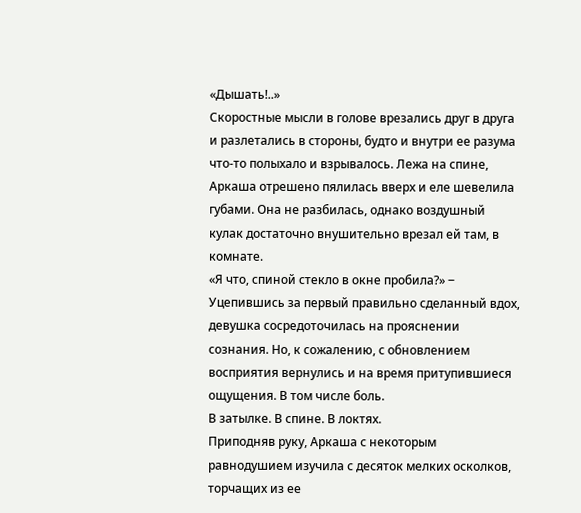«Дышать!..»
Скоростные мысли в голове врезались друг в друга и разлетались в стороны, будто и внутри ее разума что-то полыхало и взрывалось. Лежа на спине, Аркаша отрешено пялилась вверх и еле шевелила губами. Она не разбилась, однако воздушный кулак достаточно внушительно врезал ей там, в комнате.
«Я что, спиной стекло в окне пробила?» ‒ Уцепившись за первый правильно сделанный вдох, девушка сосредоточилась на прояснении сознания. Но, к сожалению, с обновлением восприятия вернулись и на время притупившиеся ощущения. В том числе боль.
В затылке. В спине. В локтях.
Приподняв руку, Аркаша с некоторым равнодушием изучила с десяток мелких осколков, торчащих из ее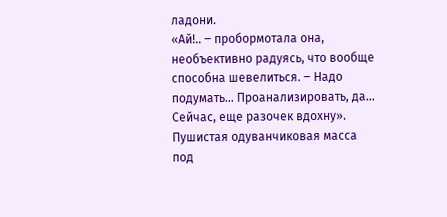ладони.
«Ай!.. ‒ пробормотала она, необъективно радуясь, что вообще способна шевелиться. ‒ Надо подумать… Проанализировать, да… Сейчас, еще разочек вдохну».
Пушистая одуванчиковая масса под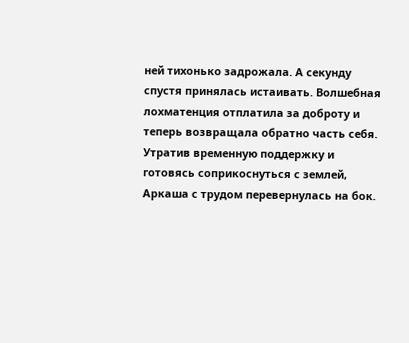ней тихонько задрожала. А секунду спустя принялась истаивать. Волшебная лохматенция отплатила за доброту и теперь возвращала обратно часть себя.
Утратив временную поддержку и готовясь соприкоснуться с землей, Аркаша с трудом перевернулась на бок.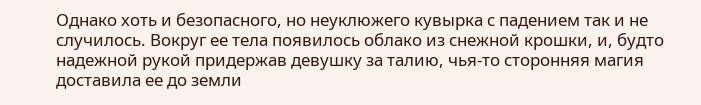Однако хоть и безопасного, но неуклюжего кувырка с падением так и не случилось. Вокруг ее тела появилось облако из снежной крошки, и, будто надежной рукой придержав девушку за талию, чья-то сторонняя магия доставила ее до земли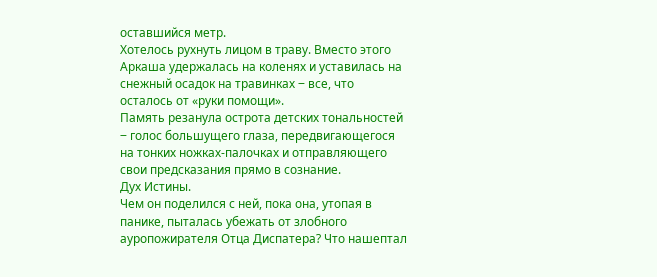оставшийся метр.
Хотелось рухнуть лицом в траву. Вместо этого Аркаша удержалась на коленях и уставилась на снежный осадок на травинках ‒ все, что осталось от «руки помощи».
Память резанула острота детских тональностей ‒ голос большущего глаза, передвигающегося на тонких ножках-палочках и отправляющего свои предсказания прямо в сознание.
Дух Истины.
Чем он поделился с ней, пока она, утопая в панике, пыталась убежать от злобного ауропожирателя Отца Диспатера? Что нашептал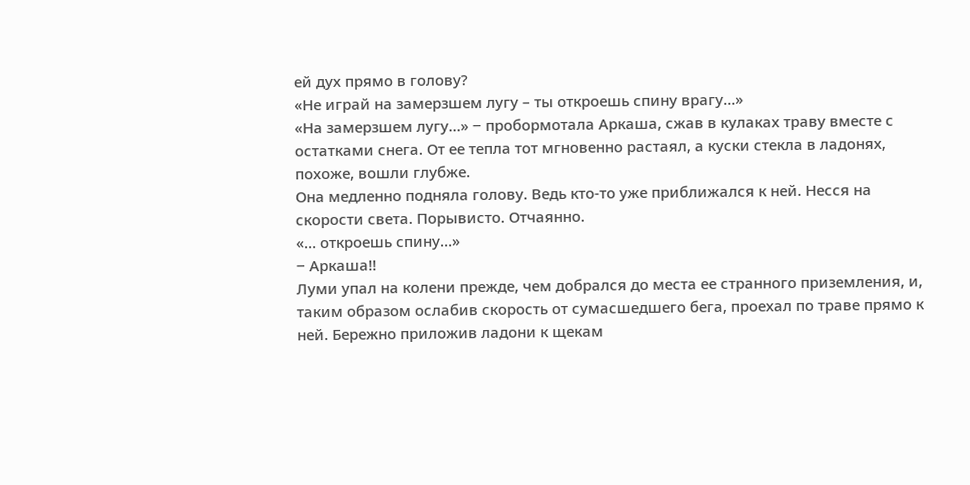ей дух прямо в голову?
«Не играй на замерзшем лугу – ты откроешь спину врагу…»
«На замерзшем лугу…» ‒ пробормотала Аркаша, сжав в кулаках траву вместе с остатками снега. От ее тепла тот мгновенно растаял, а куски стекла в ладонях, похоже, вошли глубже.
Она медленно подняла голову. Ведь кто-то уже приближался к ней. Несся на скорости света. Порывисто. Отчаянно.
«… откроешь спину…»
‒ Аркаша!!
Луми упал на колени прежде, чем добрался до места ее странного приземления, и, таким образом ослабив скорость от сумасшедшего бега, проехал по траве прямо к ней. Бережно приложив ладони к щекам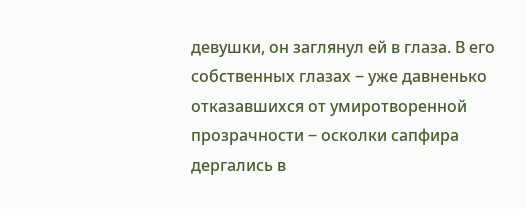девушки, он заглянул ей в глаза. В его собственных глазах ‒ уже давненько отказавшихся от умиротворенной прозрачности ‒ осколки сапфира дергались в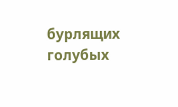бурлящих голубых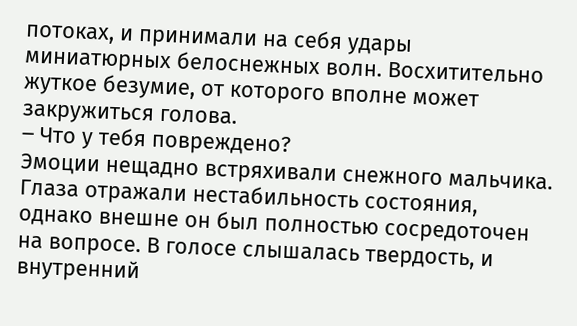потоках, и принимали на себя удары миниатюрных белоснежных волн. Восхитительно жуткое безумие, от которого вполне может закружиться голова.
‒ Что у тебя повреждено?
Эмоции нещадно встряхивали снежного мальчика. Глаза отражали нестабильность состояния, однако внешне он был полностью сосредоточен на вопросе. В голосе слышалась твердость, и внутренний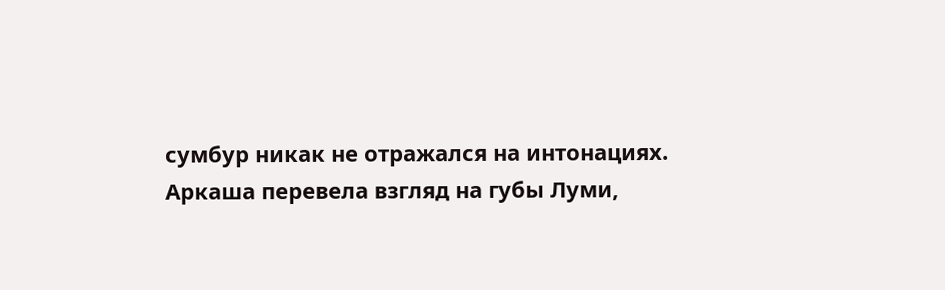сумбур никак не отражался на интонациях.
Аркаша перевела взгляд на губы Луми,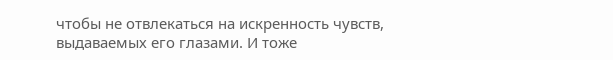чтобы не отвлекаться на искренность чувств, выдаваемых его глазами. И тоже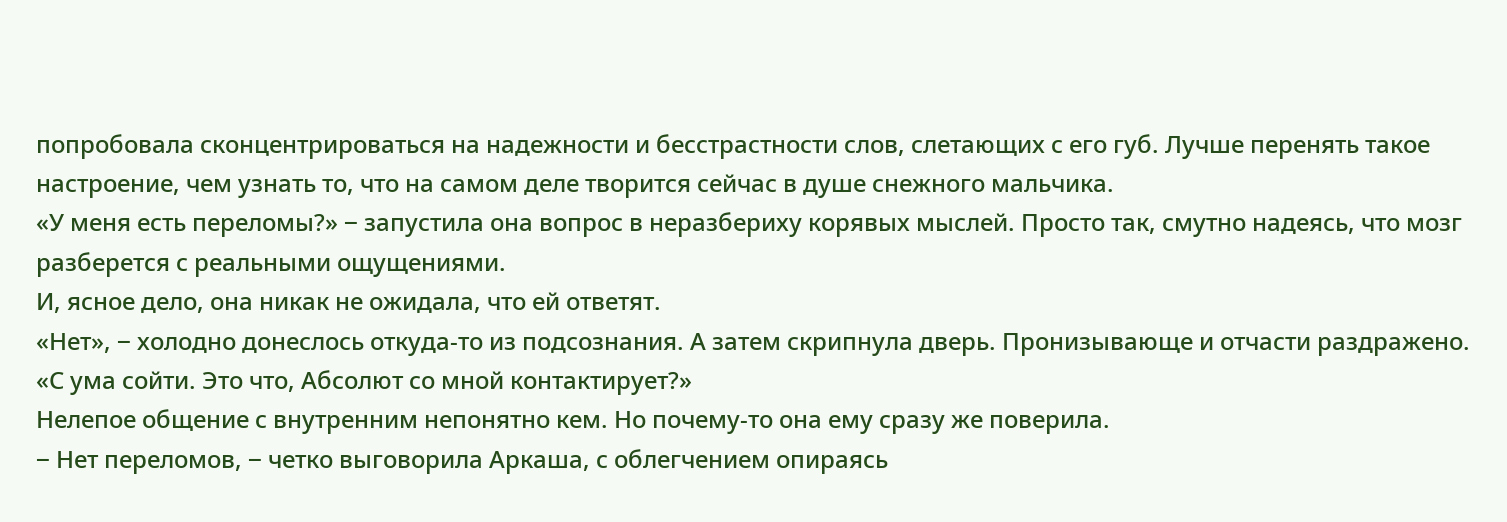попробовала сконцентрироваться на надежности и бесстрастности слов, слетающих с его губ. Лучше перенять такое настроение, чем узнать то, что на самом деле творится сейчас в душе снежного мальчика.
«У меня есть переломы?» ‒ запустила она вопрос в неразбериху корявых мыслей. Просто так, смутно надеясь, что мозг разберется с реальными ощущениями.
И, ясное дело, она никак не ожидала, что ей ответят.
«Нет», ‒ холодно донеслось откуда-то из подсознания. А затем скрипнула дверь. Пронизывающе и отчасти раздражено.
«С ума сойти. Это что, Абсолют со мной контактирует?»
Нелепое общение с внутренним непонятно кем. Но почему-то она ему сразу же поверила.
‒ Нет переломов, ‒ четко выговорила Аркаша, с облегчением опираясь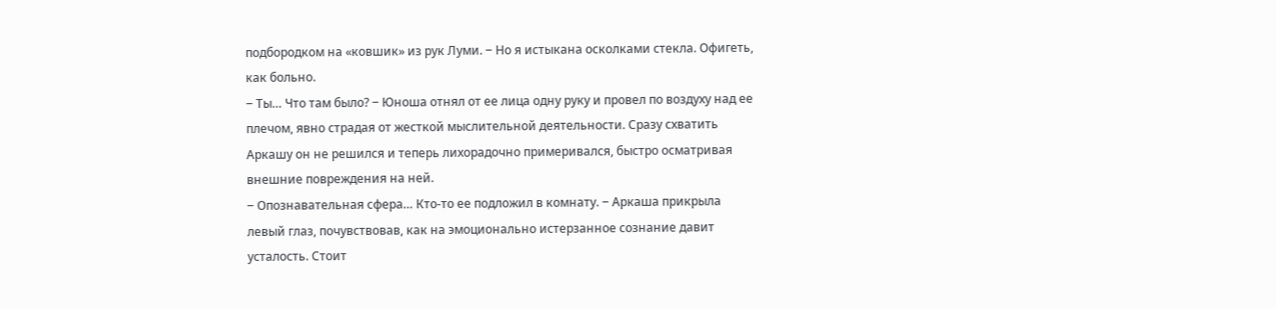подбородком на «ковшик» из рук Луми. ‒ Но я истыкана осколками стекла. Офигеть, как больно.
‒ Ты… Что там было? ‒ Юноша отнял от ее лица одну руку и провел по воздуху над ее плечом, явно страдая от жесткой мыслительной деятельности. Сразу схватить Аркашу он не решился и теперь лихорадочно примеривался, быстро осматривая внешние повреждения на ней.
‒ Опознавательная сфера… Кто-то ее подложил в комнату. ‒ Аркаша прикрыла левый глаз, почувствовав, как на эмоционально истерзанное сознание давит усталость. Стоит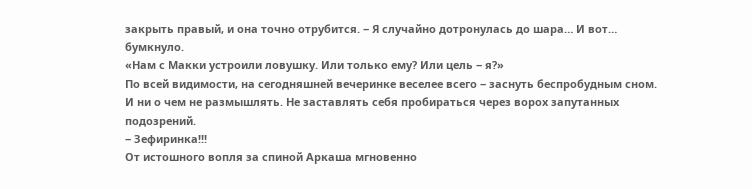закрыть правый, и она точно отрубится. ‒ Я случайно дотронулась до шара… И вот… бумкнуло.
«Нам с Макки устроили ловушку. Или только ему? Или цель ‒ я?»
По всей видимости, на сегодняшней вечеринке веселее всего ‒ заснуть беспробудным сном. И ни о чем не размышлять. Не заставлять себя пробираться через ворох запутанных подозрений.
‒ Зефиринка!!!
От истошного вопля за спиной Аркаша мгновенно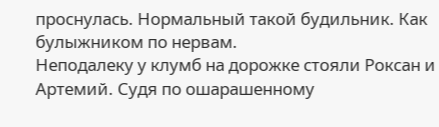проснулась. Нормальный такой будильник. Как булыжником по нервам.
Неподалеку у клумб на дорожке стояли Роксан и Артемий. Судя по ошарашенному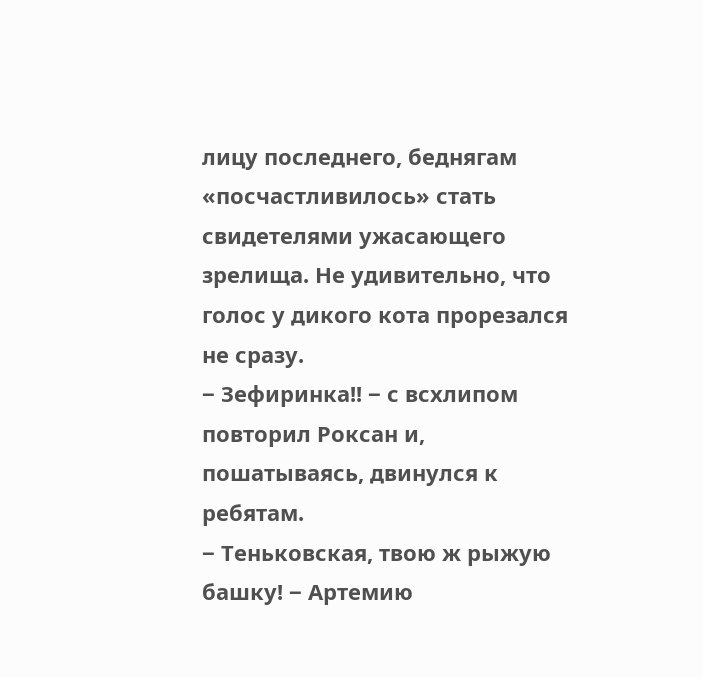лицу последнего, беднягам «посчастливилось» стать свидетелями ужасающего зрелища. Не удивительно, что голос у дикого кота прорезался не сразу.
‒ Зефиринка!! ‒ с всхлипом повторил Роксан и, пошатываясь, двинулся к ребятам.
‒ Теньковская, твою ж рыжую башку! ‒ Артемию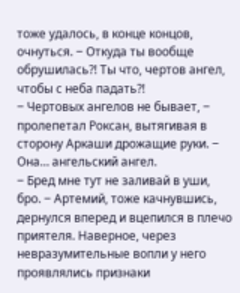тоже удалось, в конце концов, очнуться. ‒ Откуда ты вообще обрушилась?! Ты что, чертов ангел, чтобы с неба падать?!
‒ Чертовых ангелов не бывает, ‒ пролепетал Роксан, вытягивая в сторону Аркаши дрожащие руки. ‒ Она… ангельский ангел.
‒ Бред мне тут не заливай в уши, бро. ‒ Артемий, тоже качнувшись, дернулся вперед и вцепился в плечо приятеля. Наверное, через невразумительные вопли у него проявлялись признаки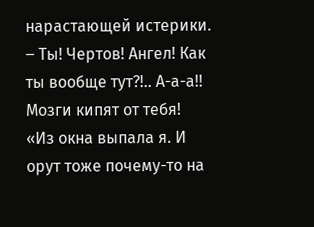нарастающей истерики. ‒ Ты! Чертов! Ангел! Как ты вообще тут?!.. А-а-а!! Мозги кипят от тебя!
«Из окна выпала я. И орут тоже почему-то на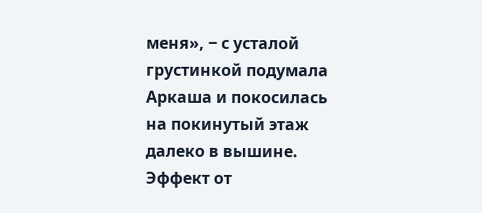меня», ‒ с усталой грустинкой подумала Аркаша и покосилась на покинутый этаж далеко в вышине.
Эффект от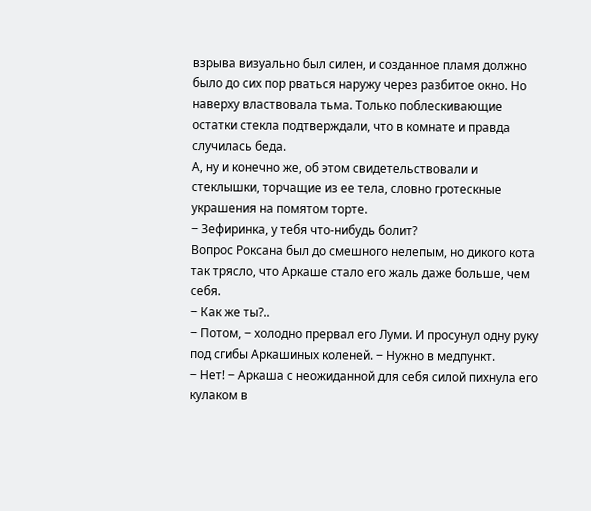взрыва визуально был силен, и созданное пламя должно было до сих пор рваться наружу через разбитое окно. Но наверху властвовала тьма. Только поблескивающие остатки стекла подтверждали, что в комнате и правда случилась беда.
А, ну и конечно же, об этом свидетельствовали и стеклышки, торчащие из ее тела, словно гротескные украшения на помятом торте.
‒ Зефиринка, у тебя что-нибудь болит?
Вопрос Роксана был до смешного нелепым, но дикого кота так трясло, что Аркаше стало его жаль даже больше, чем себя.
‒ Как же ты?..
‒ Потом, ‒ холодно прервал его Луми. И просунул одну руку под сгибы Аркашиных коленей. ‒ Нужно в медпункт.
‒ Нет! ‒ Аркаша с неожиданной для себя силой пихнула его кулаком в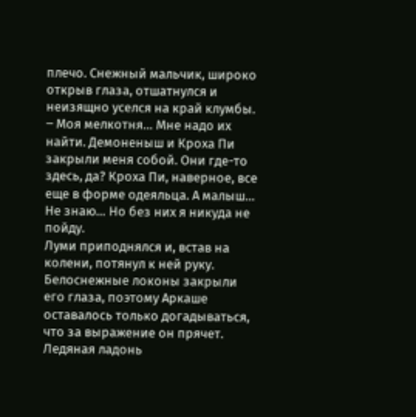плечо. Снежный мальчик, широко открыв глаза, отшатнулся и неизящно уселся на край клумбы. ‒ Моя мелкотня… Мне надо их найти. Демоненыш и Кроха Пи закрыли меня собой. Они где-то здесь, да? Кроха Пи, наверное, все еще в форме одеяльца. А малыш… Не знаю… Но без них я никуда не пойду.
Луми приподнялся и, встав на колени, потянул к ней руку. Белоснежные локоны закрыли его глаза, поэтому Аркаше оставалось только догадываться, что за выражение он прячет. Ледяная ладонь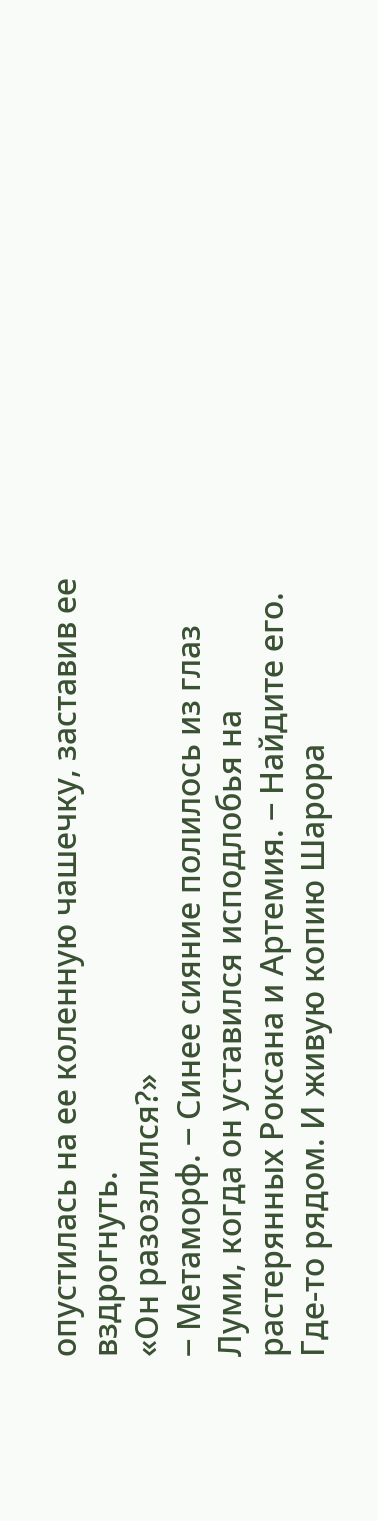опустилась на ее коленную чашечку, заставив ее вздрогнуть.
«Он разозлился?»
‒ Метаморф. ‒ Синее сияние полилось из глаз Луми, когда он уставился исподлобья на растерянных Роксана и Артемия. ‒ Найдите его. Где-то рядом. И живую копию Шарора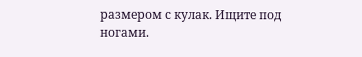размером с кулак. Ищите под ногами.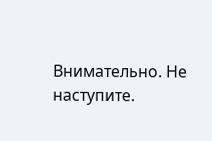Внимательно. Не наступите.